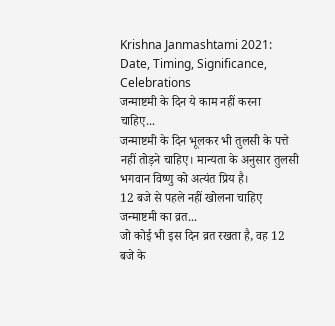Krishna Janmashtami 2021: Date, Timing, Significance, Celebrations
जन्माष्टमी के दिन ये काम नहीं करना चाहिए...
जन्माष्टमी के दिन भूलकर भी तुलसी के पत्ते नहीं तोड़ने चाहिए। मान्यता के अनुसार तुलसी भगवान विष्णु को अत्यंत प्रिय है।
12 बजे से पहले नहीं खोलना चाहिए जन्माष्टमी का व्रत...
जो कोई भी इस दिन व्रत रखता है, वह 12 बजे के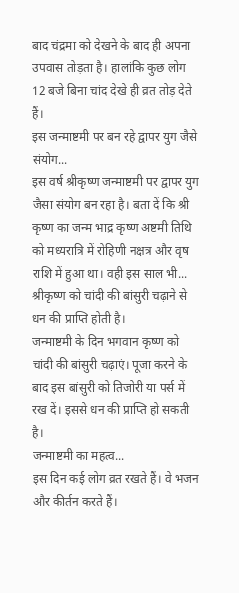बाद चंद्रमा को देखने के बाद ही अपना उपवास तोड़ता है। हालांकि कुछ लोग 12 बजे बिना चांद देखे ही व्रत तोड़ देते हैं।
इस जन्माष्टमी पर बन रहे द्वापर युग जैसे संयोग...
इस वर्ष श्रीकृष्ण जन्माष्टमी पर द्वापर युग जैसा संयोग बन रहा है। बता दें कि श्री कृष्ण का जन्म भाद्र कृष्ण अष्टमी तिथि को मध्यरात्रि में रोहिणी नक्षत्र और वृष राशि में हुआ था। वही इस साल भी...
श्रीकृष्ण को चांदी की बांसुरी चढ़ाने से धन की प्राप्ति होती है।
जन्माष्टमी के दिन भगवान कृष्ण को चांदी की बांसुरी चढ़ाएं। पूजा करने के बाद इस बांसुरी को तिजोरी या पर्स में रख दें। इससे धन की प्राप्ति हो सकती है।
जन्माष्टमी का महत्व...
इस दिन कई लोग व्रत रखते हैं। वे भजन और कीर्तन करते हैं।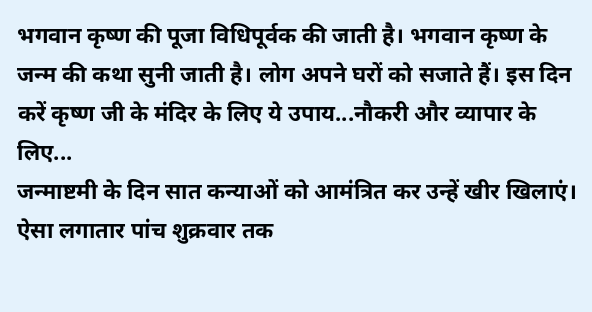भगवान कृष्ण की पूजा विधिपूर्वक की जाती है। भगवान कृष्ण के जन्म की कथा सुनी जाती है। लोग अपने घरों को सजाते हैं। इस दिन करें कृष्ण जी के मंदिर के लिए ये उपाय...नौकरी और व्यापार के लिए...
जन्माष्टमी के दिन सात कन्याओं को आमंत्रित कर उन्हें खीर खिलाएं। ऐसा लगातार पांच शुक्रवार तक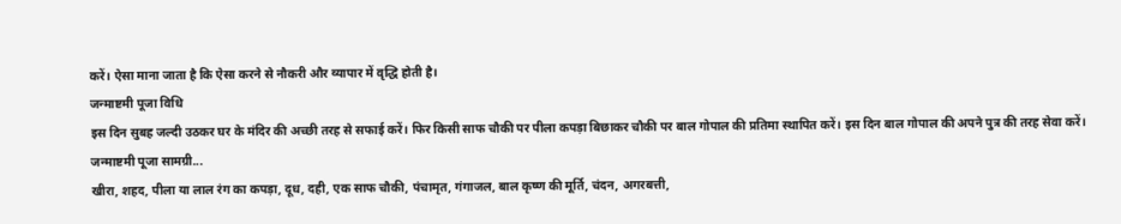करें। ऐसा माना जाता है कि ऐसा करने से नौकरी और व्यापार में वृद्धि होती है।
जन्माष्टमी पूजा विधि
इस दिन सुबह जल्दी उठकर घर के मंदिर की अच्छी तरह से सफाई करें। फिर किसी साफ चौकी पर पीला कपड़ा बिछाकर चौकी पर बाल गोपाल की प्रतिमा स्थापित करें। इस दिन बाल गोपाल की अपने पुत्र की तरह सेवा करें।
जन्माष्टमी पूजा सामग्री...
खीरा, शहद, पीला या लाल रंग का कपड़ा, दूध, दही, एक साफ चौकी, पंचामृत, गंगाजल, बाल कृष्ण की मूर्ति, चंदन, अगरबत्ती,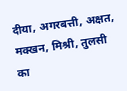दीया, अगरबत्ती, अक्षत, मक्खन, मिश्री, तुलसी का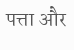पत्ता और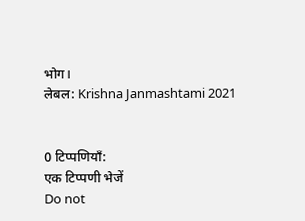भोग।
लेबल: Krishna Janmashtami 2021


0 टिप्पणियाँ:
एक टिप्पणी भेजें
Do not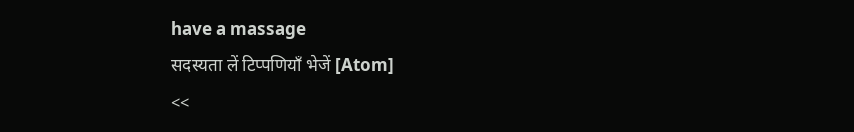have a massage
सदस्यता लें टिप्पणियाँ भेजें [Atom]
<<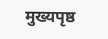मुख्यपृष्ठ